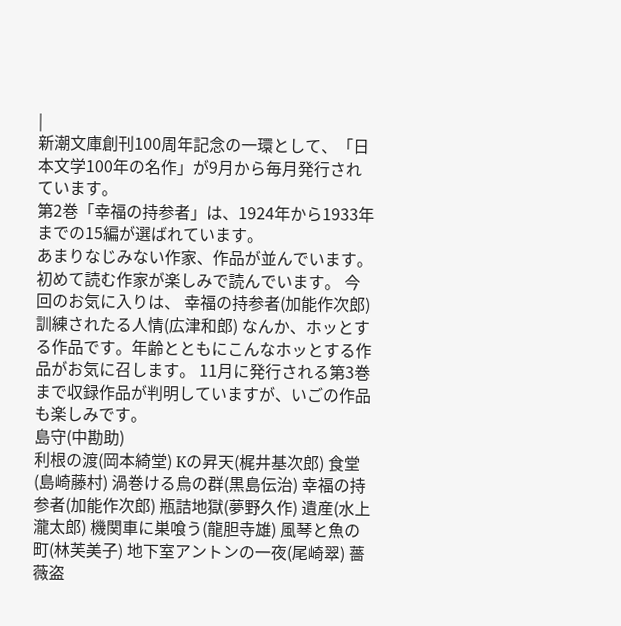|
新潮文庫創刊100周年記念の一環として、「日本文学100年の名作」が9月から毎月発行されています。
第2巻「幸福の持参者」は、1924年から1933年までの15編が選ばれています。
あまりなじみない作家、作品が並んでいます。初めて読む作家が楽しみで読んでいます。 今回のお気に入りは、 幸福の持参者(加能作次郎) 訓練されたる人情(広津和郎) なんか、ホッとする作品です。年齢とともにこんなホッとする作品がお気に召します。 11月に発行される第3巻まで収録作品が判明していますが、いごの作品も楽しみです。
島守(中勘助)
利根の渡(岡本綺堂) Kの昇天(梶井基次郎) 食堂(島崎藤村) 渦巻ける烏の群(黒島伝治) 幸福の持参者(加能作次郎) 瓶詰地獄(夢野久作) 遺産(水上瀧太郎) 機関車に巣喰う(龍胆寺雄) 風琴と魚の町(林芙美子) 地下室アントンの一夜(尾崎翠) 薔薇盗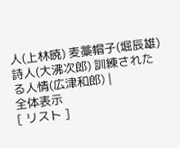人(上林暁) 麦藁帽子(堀辰雄) 詩人(大沸次郎) 訓練されたる人情(広津和郎) |
全体表示
[ リスト ]